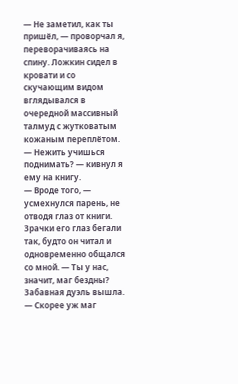— Не заметил, как ты пришёл, — проворчал я, переворачиваясь на спину. Ложкин сидел в кровати и со скучающим видом вглядывался в очередной массивный талмуд с жутковатым кожаным переплётом.
— Нежить учишься поднимать? — кивнул я ему на книгу.
— Вроде того, — усмехнулся парень, не отводя глаз от книги. Зрачки его глаз бегали так, будто он читал и одновременно общался со мной. — Ты у нас, значит, маг бездны? Забавная дуэль вышла.
— Скорее уж маг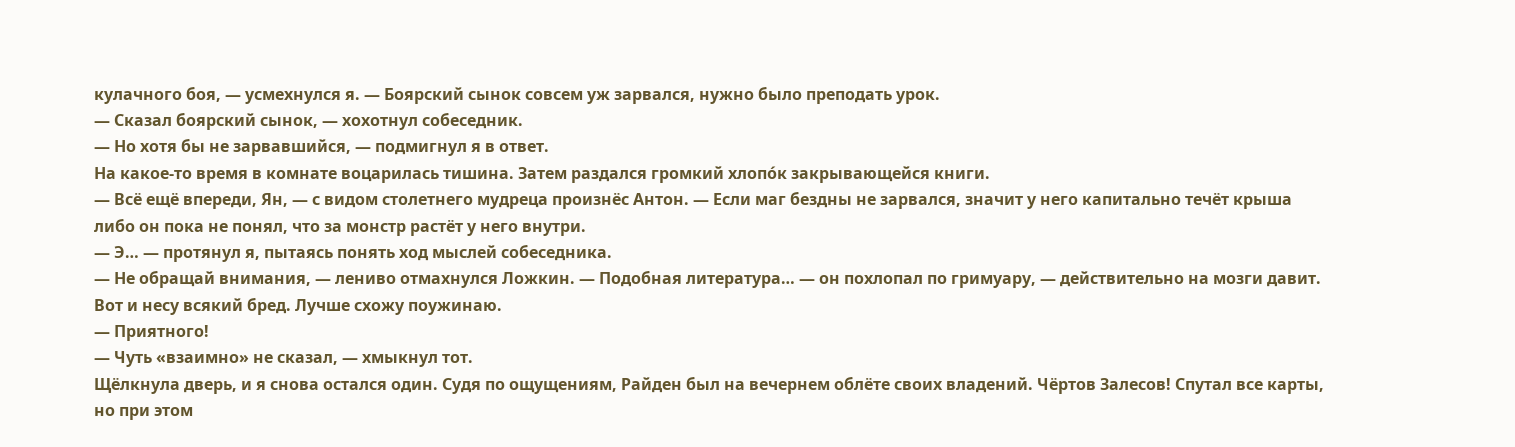кулачного боя, — усмехнулся я. — Боярский сынок совсем уж зарвался, нужно было преподать урок.
— Сказал боярский сынок, — хохотнул собеседник.
— Но хотя бы не зарвавшийся, — подмигнул я в ответ.
На какое-то время в комнате воцарилась тишина. Затем раздался громкий хлопóк закрывающейся книги.
— Всё ещё впереди, Ян, — с видом столетнего мудреца произнёс Антон. — Если маг бездны не зарвался, значит у него капитально течёт крыша либо он пока не понял, что за монстр растёт у него внутри.
— Э… — протянул я, пытаясь понять ход мыслей собеседника.
— Не обращай внимания, — лениво отмахнулся Ложкин. — Подобная литература… — он похлопал по гримуару, — действительно на мозги давит. Вот и несу всякий бред. Лучше схожу поужинаю.
— Приятного!
— Чуть «взаимно» не сказал, — хмыкнул тот.
Щёлкнула дверь, и я снова остался один. Судя по ощущениям, Райден был на вечернем облёте своих владений. Чёртов Залесов! Спутал все карты, но при этом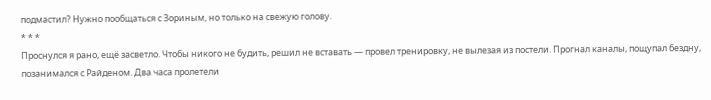подмастил? Нужно пообщаться с Зориным, но только на свежую голову.
* * *
Проснулся я рано, ещё засветло. Чтобы никого не будить, решил не вставать — провел тренировку, не вылезая из постели. Прогнал каналы, пощупал бездну, позанимался с Райденом. Два часа пролетели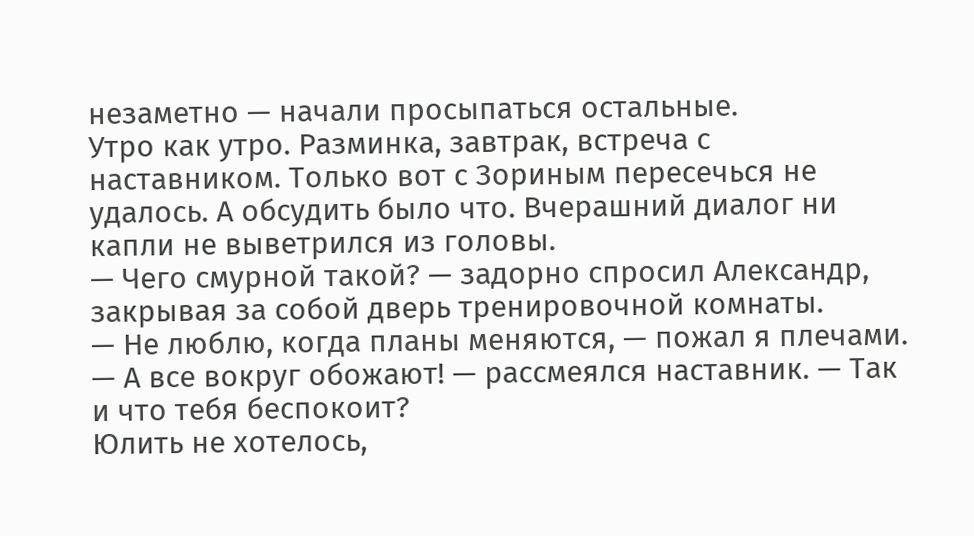незаметно — начали просыпаться остальные.
Утро как утро. Разминка, завтрак, встреча с наставником. Только вот с Зориным пересечься не удалось. А обсудить было что. Вчерашний диалог ни капли не выветрился из головы.
— Чего смурной такой? — задорно спросил Александр, закрывая за собой дверь тренировочной комнаты.
— Не люблю, когда планы меняются, — пожал я плечами.
— А все вокруг обожают! — рассмеялся наставник. — Так и что тебя беспокоит?
Юлить не хотелось,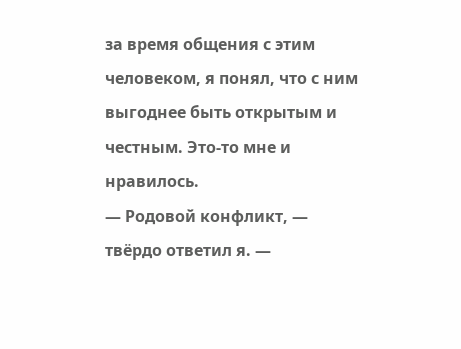за время общения с этим человеком, я понял, что с ним выгоднее быть открытым и честным. Это-то мне и нравилось.
— Родовой конфликт, — твёрдо ответил я. —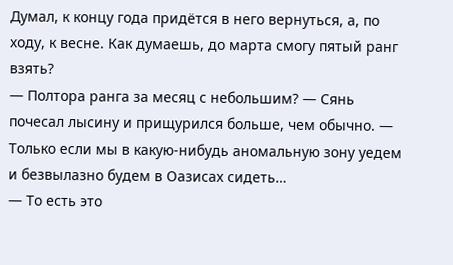Думал, к концу года придётся в него вернуться, а, по ходу, к весне. Как думаешь, до марта смогу пятый ранг взять?
— Полтора ранга за месяц с небольшим? — Сянь почесал лысину и прищурился больше, чем обычно. — Только если мы в какую-нибудь аномальную зону уедем и безвылазно будем в Оазисах сидеть…
— То есть это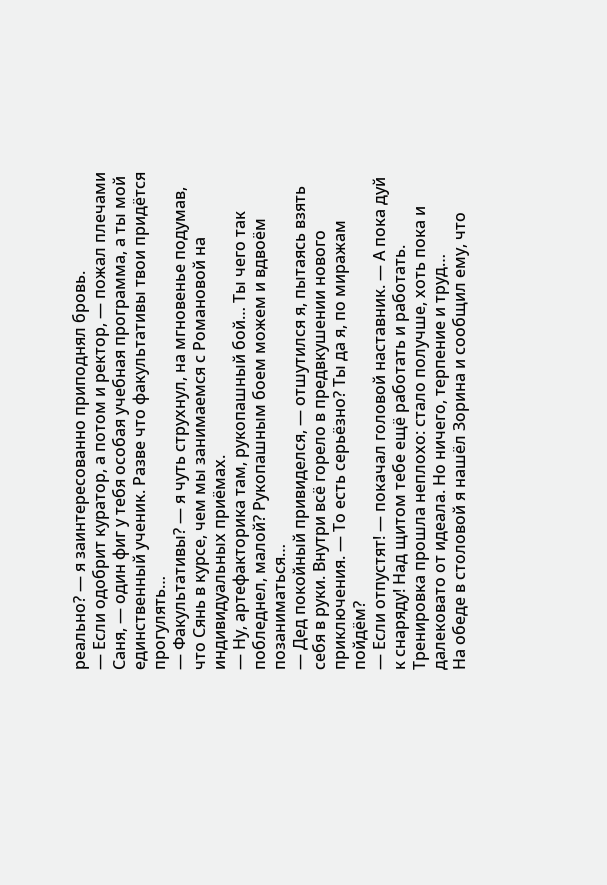реально? — я заинтересованно приподнял бровь.
— Если одобрит куратор, а потом и ректор, — пожал плечами Саня, — один фиг у тебя особая учебная программа, а ты мой единственный ученик. Разве что факультативы твои придётся прогулять…
— Факультативы? — я чуть струхнул, на мгновенье подумав, что Сянь в курсе, чем мы занимаемся с Романовой на индивидуальных приёмах.
— Ну, артефакторика там, рукопашный бой… Ты чего так побледнел, малой? Рукопашным боем можем и вдвоём позаниматься…
— Дед покойный привиделся, — отшутился я, пытаясь взять себя в руки. Внутри всё горело в предвкушении нового приключения. — То есть серьёзно? Ты да я, по миражам пойдём?
— Если отпустят! — покачал головой наставник. — А пока дуй к снаряду! Над щитом тебе ещё работать и работать.
Тренировка прошла неплохо: стало получше, хоть пока и далековато от идеала. Но ничего, терпение и труд…
На обеде в столовой я нашёл Зорина и сообщил ему, что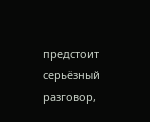предстоит серьёзный разговор,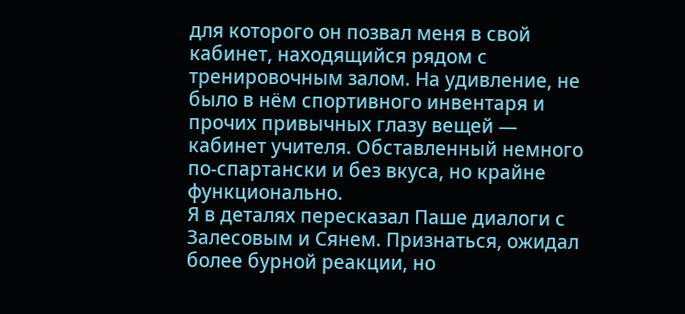для которого он позвал меня в свой кабинет, находящийся рядом с тренировочным залом. На удивление, не было в нём спортивного инвентаря и прочих привычных глазу вещей — кабинет учителя. Обставленный немного по-спартански и без вкуса, но крайне функционально.
Я в деталях пересказал Паше диалоги с Залесовым и Сянем. Признаться, ожидал более бурной реакции, но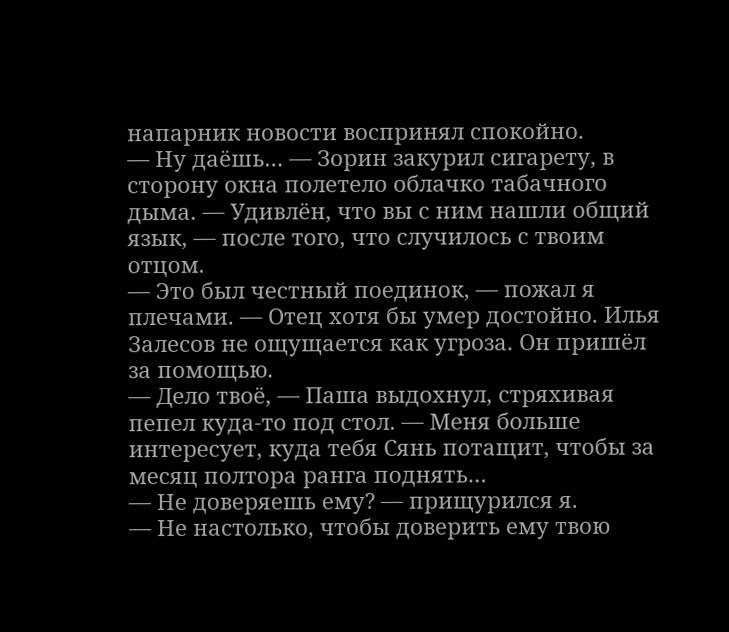напарник новости воспринял спокойно.
— Ну даёшь… — Зорин закурил сигарету, в сторону окна полетело облачко табачного дыма. — Удивлён, что вы с ним нашли общий язык, — после того, что случилось с твоим отцом.
— Это был честный поединок, — пожал я плечами. — Отец хотя бы умер достойно. Илья Залесов не ощущается как угроза. Он пришёл за помощью.
— Дело твоё, — Паша выдохнул, стряхивая пепел куда-то под стол. — Меня больше интересует, куда тебя Сянь потащит, чтобы за месяц полтора ранга поднять…
— Не доверяешь ему? — прищурился я.
— Не настолько, чтобы доверить ему твою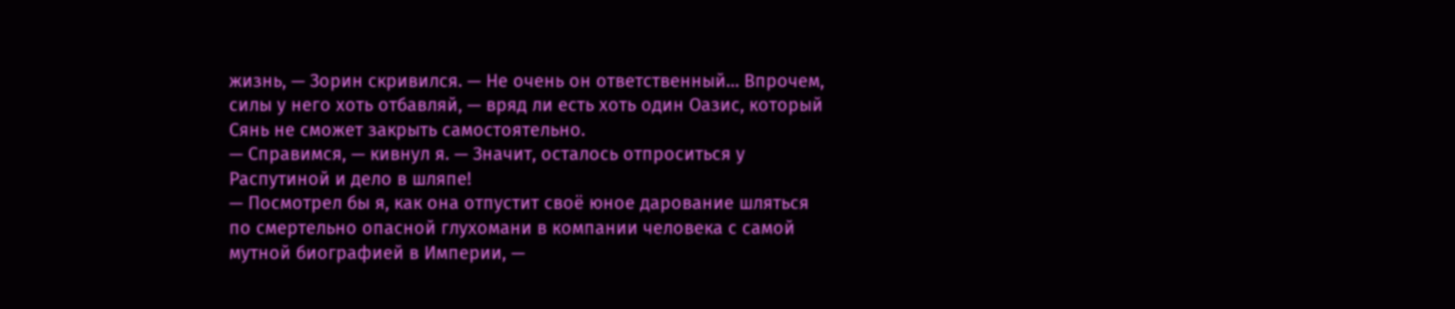жизнь, — Зорин скривился. — Не очень он ответственный… Впрочем, силы у него хоть отбавляй, — вряд ли есть хоть один Оазис, который Сянь не сможет закрыть самостоятельно.
— Справимся, — кивнул я. — Значит, осталось отпроситься у Распутиной и дело в шляпе!
— Посмотрел бы я, как она отпустит своё юное дарование шляться по смертельно опасной глухомани в компании человека с самой мутной биографией в Империи, —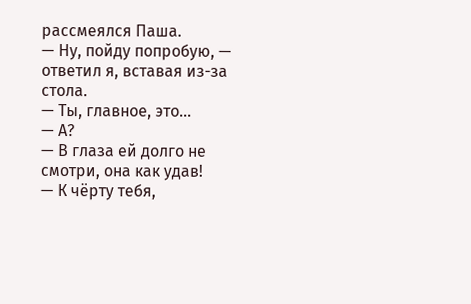рассмеялся Паша.
— Ну, пойду попробую, — ответил я, вставая из-за стола.
— Ты, главное, это…
— А?
— В глаза ей долго не смотри, она как удав!
— К чёрту тебя,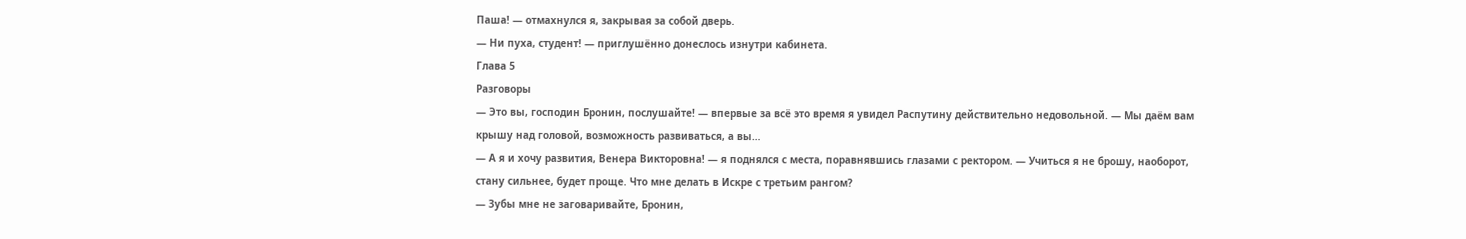Паша! — отмахнулся я, закрывая за собой дверь.
— Ни пуха, студент! — приглушённо донеслось изнутри кабинета.
Глава 5
Разговоры
— Это вы, господин Бронин, послушайте! — впервые за всё это время я увидел Распутину действительно недовольной. — Мы даём вам крышу над головой, возможность развиваться, а вы…
— А я и хочу развития, Венера Викторовна! — я поднялся с места, поравнявшись глазами с ректором. — Учиться я не брошу, наоборот, стану сильнее, будет проще. Что мне делать в Искре с третьим рангом?
— Зубы мне не заговаривайте, Бронин,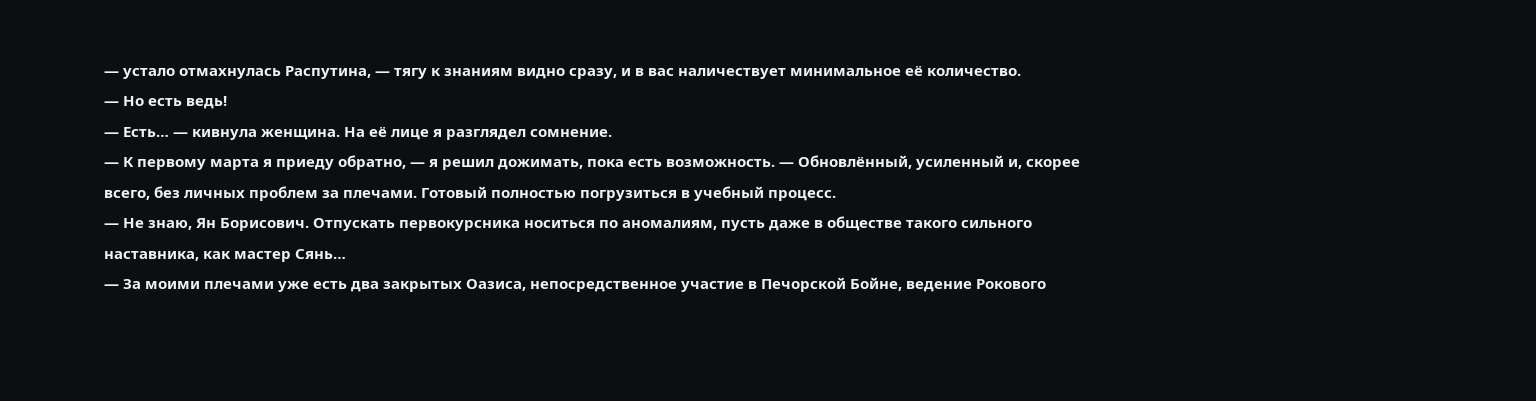— устало отмахнулась Распутина, — тягу к знаниям видно сразу, и в вас наличествует минимальное её количество.
— Но есть ведь!
— Есть… — кивнула женщина. На её лице я разглядел сомнение.
— К первому марта я приеду обратно, — я решил дожимать, пока есть возможность. — Обновлённый, усиленный и, скорее всего, без личных проблем за плечами. Готовый полностью погрузиться в учебный процесс.
— Не знаю, Ян Борисович. Отпускать первокурсника носиться по аномалиям, пусть даже в обществе такого сильного наставника, как мастер Сянь…
— За моими плечами уже есть два закрытых Оазиса, непосредственное участие в Печорской Бойне, ведение Рокового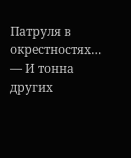Патруля в окрестностях…
— И тонна других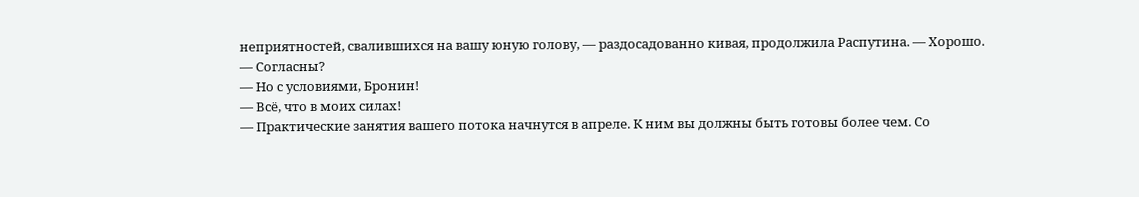неприятностей, свалившихся на вашу юную голову, — раздосадованно кивая, продолжила Распутина. — Хорошо.
— Согласны?
— Но с условиями, Бронин!
— Всё, что в моих силах!
— Практические занятия вашего потока начнутся в апреле. К ним вы должны быть готовы более чем. Со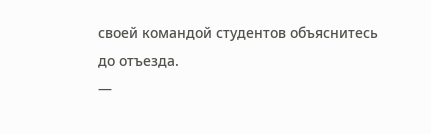своей командой студентов объяснитесь до отъезда.
—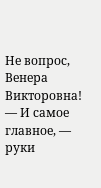Не вопрос, Венера Викторовна!
— И самое главное, — руки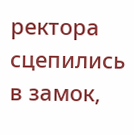ректора сцепились в замок,